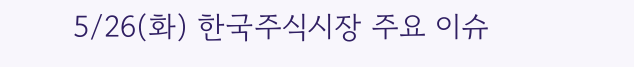5/26(화) 한국주식시장 주요 이슈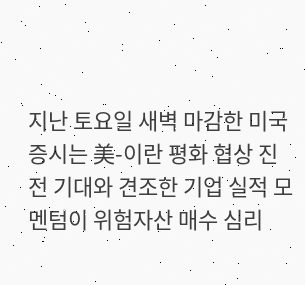지난 토요일 새벽 마감한 미국 증시는 美-이란 평화 협상 진전 기대와 견조한 기업 실적 모멘텀이 위험자산 매수 심리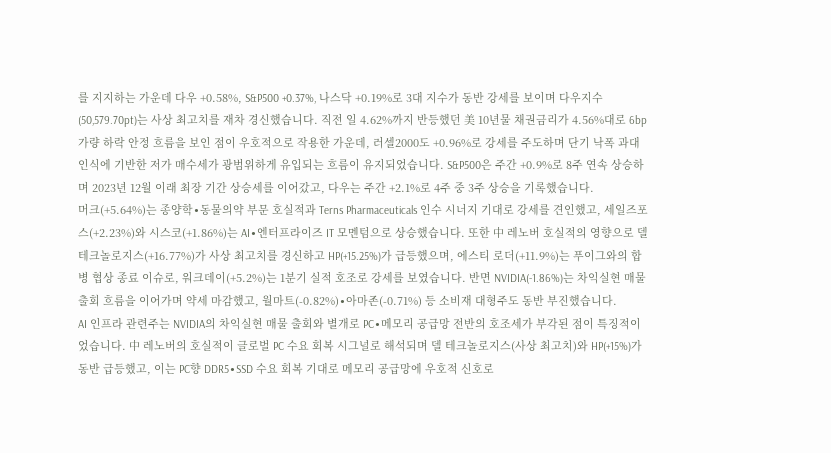를 지지하는 가운데 다우 +0.58%, S&P500 +0.37%, 나스닥 +0.19%로 3대 지수가 동반 강세를 보이며 다우지수(50,579.70pt)는 사상 최고치를 재차 경신했습니다. 직전 일 4.62%까지 반등했던 美 10년물 채권금리가 4.56%대로 6bp 가량 하락 안정 흐름을 보인 점이 우호적으로 작용한 가운데, 러셀2000도 +0.96%로 강세를 주도하며 단기 낙폭 과대 인식에 기반한 저가 매수세가 광범위하게 유입되는 흐름이 유지되었습니다. S&P500은 주간 +0.9%로 8주 연속 상승하며 2023년 12월 이래 최장 기간 상승세를 이어갔고, 다우는 주간 +2.1%로 4주 중 3주 상승을 기록했습니다.
머크(+5.64%)는 종양학∙동물의약 부문 호실적과 Terns Pharmaceuticals 인수 시너지 기대로 강세를 견인했고, 세일즈포스(+2.23%)와 시스코(+1.86%)는 AI∙엔터프라이즈 IT 모멘텀으로 상승했습니다. 또한 中 레노버 호실적의 영향으로 델 테크놀로지스(+16.77%)가 사상 최고치를 경신하고 HP(+15.25%)가 급등했으며, 에스티 로더(+11.9%)는 푸이그와의 합병 협상 종료 이슈로, 워크데이(+5.2%)는 1분기 실적 호조로 강세를 보였습니다. 반면 NVIDIA(-1.86%)는 차익실현 매물 출회 흐름을 이어가며 약세 마감했고, 월마트(-0.82%)∙아마존(-0.71%) 등 소비재 대형주도 동반 부진했습니다.
AI 인프라 관련주는 NVIDIA의 차익실현 매물 출회와 별개로 PC∙메모리 공급망 전반의 호조세가 부각된 점이 특징적이었습니다. 中 레노버의 호실적이 글로벌 PC 수요 회복 시그널로 해석되며 델 테크놀로지스(사상 최고치)와 HP(+15%)가 동반 급등했고, 이는 PC향 DDR5∙SSD 수요 회복 기대로 메모리 공급망에 우호적 신호로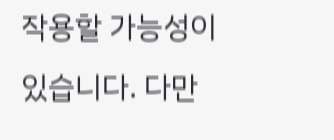작용할 가능성이 있습니다. 다만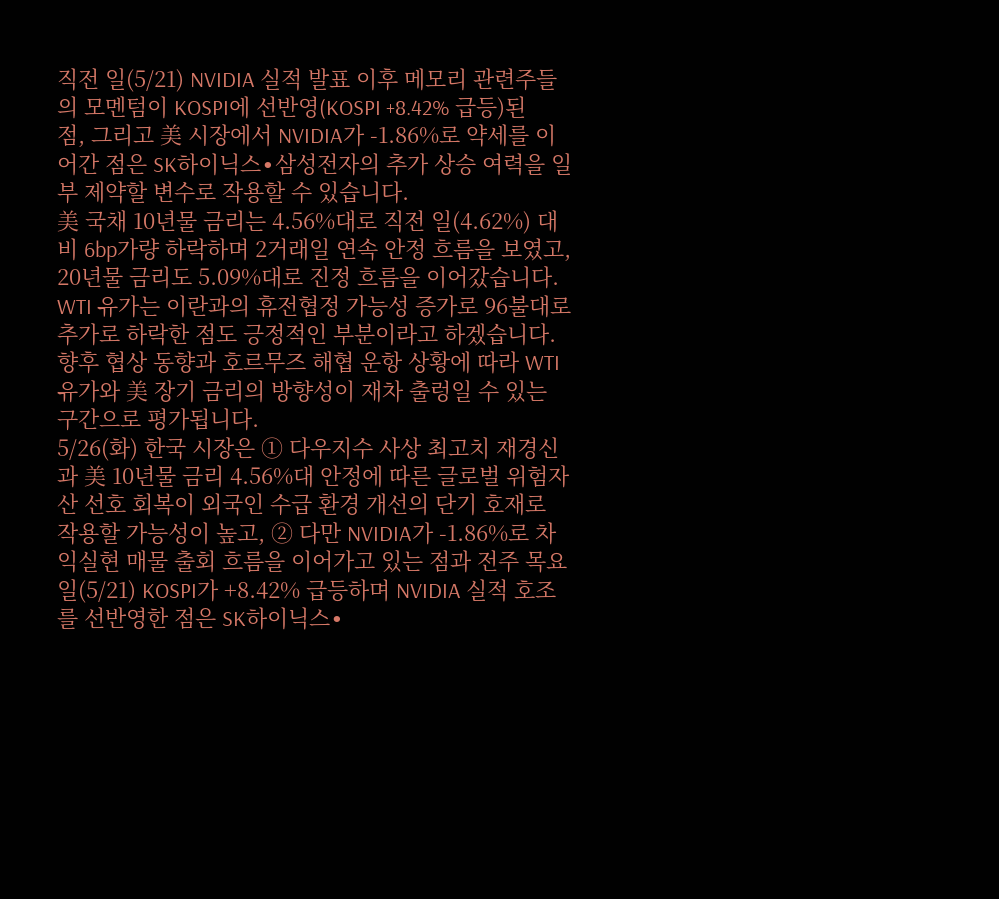직전 일(5/21) NVIDIA 실적 발표 이후 메모리 관련주들의 모멘텀이 KOSPI에 선반영(KOSPI +8.42% 급등)된 점, 그리고 美 시장에서 NVIDIA가 -1.86%로 약세를 이어간 점은 SK하이닉스∙삼성전자의 추가 상승 여력을 일부 제약할 변수로 작용할 수 있습니다.
美 국채 10년물 금리는 4.56%대로 직전 일(4.62%) 대비 6bp가량 하락하며 2거래일 연속 안정 흐름을 보였고, 20년물 금리도 5.09%대로 진정 흐름을 이어갔습니다. WTI 유가는 이란과의 휴전협정 가능성 증가로 96불대로 추가로 하락한 점도 긍정적인 부분이라고 하겠습니다.
향후 협상 동향과 호르무즈 해협 운항 상황에 따라 WTI 유가와 美 장기 금리의 방향성이 재차 출렁일 수 있는 구간으로 평가됩니다.
5/26(화) 한국 시장은 ① 다우지수 사상 최고치 재경신과 美 10년물 금리 4.56%대 안정에 따른 글로벌 위험자산 선호 회복이 외국인 수급 환경 개선의 단기 호재로 작용할 가능성이 높고, ② 다만 NVIDIA가 -1.86%로 차익실현 매물 출회 흐름을 이어가고 있는 점과 전주 목요일(5/21) KOSPI가 +8.42% 급등하며 NVIDIA 실적 호조를 선반영한 점은 SK하이닉스∙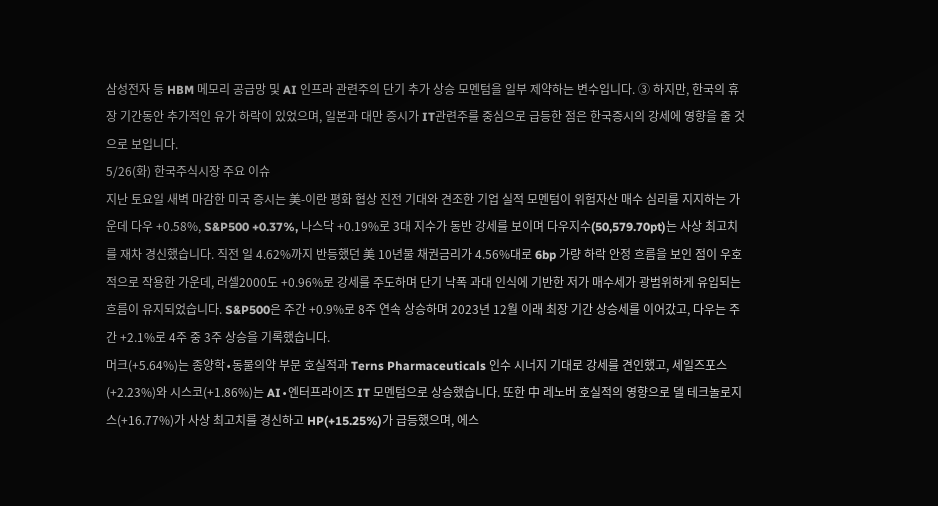삼성전자 등 HBM 메모리 공급망 및 AI 인프라 관련주의 단기 추가 상승 모멘텀을 일부 제약하는 변수입니다. ③ 하지만, 한국의 휴장 기간동안 추가적인 유가 하락이 있었으며, 일본과 대만 증시가 IT관련주를 중심으로 급등한 점은 한국증시의 강세에 영향을 줄 것으로 보입니다.
5/26(화) 한국주식시장 주요 이슈
지난 토요일 새벽 마감한 미국 증시는 美-이란 평화 협상 진전 기대와 견조한 기업 실적 모멘텀이 위험자산 매수 심리를 지지하는 가운데 다우 +0.58%, S&P500 +0.37%, 나스닥 +0.19%로 3대 지수가 동반 강세를 보이며 다우지수(50,579.70pt)는 사상 최고치를 재차 경신했습니다. 직전 일 4.62%까지 반등했던 美 10년물 채권금리가 4.56%대로 6bp 가량 하락 안정 흐름을 보인 점이 우호적으로 작용한 가운데, 러셀2000도 +0.96%로 강세를 주도하며 단기 낙폭 과대 인식에 기반한 저가 매수세가 광범위하게 유입되는 흐름이 유지되었습니다. S&P500은 주간 +0.9%로 8주 연속 상승하며 2023년 12월 이래 최장 기간 상승세를 이어갔고, 다우는 주간 +2.1%로 4주 중 3주 상승을 기록했습니다.
머크(+5.64%)는 종양학∙동물의약 부문 호실적과 Terns Pharmaceuticals 인수 시너지 기대로 강세를 견인했고, 세일즈포스(+2.23%)와 시스코(+1.86%)는 AI∙엔터프라이즈 IT 모멘텀으로 상승했습니다. 또한 中 레노버 호실적의 영향으로 델 테크놀로지스(+16.77%)가 사상 최고치를 경신하고 HP(+15.25%)가 급등했으며, 에스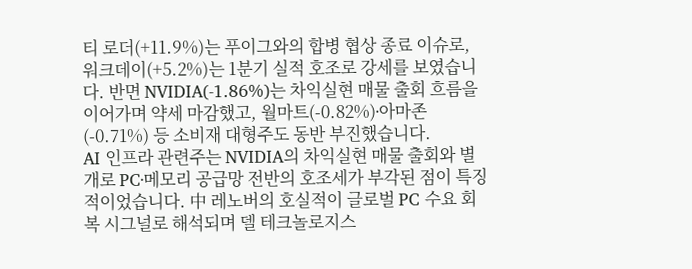티 로더(+11.9%)는 푸이그와의 합병 협상 종료 이슈로, 워크데이(+5.2%)는 1분기 실적 호조로 강세를 보였습니다. 반면 NVIDIA(-1.86%)는 차익실현 매물 출회 흐름을 이어가며 약세 마감했고, 월마트(-0.82%)∙아마존(-0.71%) 등 소비재 대형주도 동반 부진했습니다.
AI 인프라 관련주는 NVIDIA의 차익실현 매물 출회와 별개로 PC∙메모리 공급망 전반의 호조세가 부각된 점이 특징적이었습니다. 中 레노버의 호실적이 글로벌 PC 수요 회복 시그널로 해석되며 델 테크놀로지스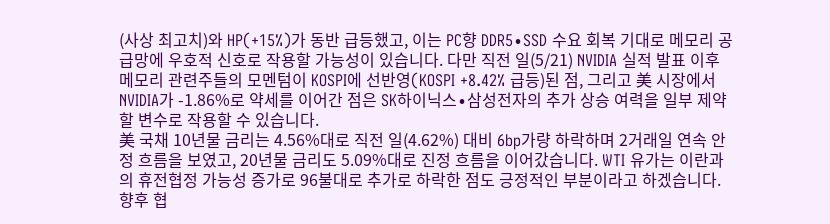(사상 최고치)와 HP(+15%)가 동반 급등했고, 이는 PC향 DDR5∙SSD 수요 회복 기대로 메모리 공급망에 우호적 신호로 작용할 가능성이 있습니다. 다만 직전 일(5/21) NVIDIA 실적 발표 이후 메모리 관련주들의 모멘텀이 KOSPI에 선반영(KOSPI +8.42% 급등)된 점, 그리고 美 시장에서 NVIDIA가 -1.86%로 약세를 이어간 점은 SK하이닉스∙삼성전자의 추가 상승 여력을 일부 제약할 변수로 작용할 수 있습니다.
美 국채 10년물 금리는 4.56%대로 직전 일(4.62%) 대비 6bp가량 하락하며 2거래일 연속 안정 흐름을 보였고, 20년물 금리도 5.09%대로 진정 흐름을 이어갔습니다. WTI 유가는 이란과의 휴전협정 가능성 증가로 96불대로 추가로 하락한 점도 긍정적인 부분이라고 하겠습니다.
향후 협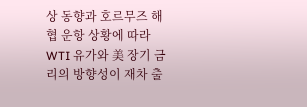상 동향과 호르무즈 해협 운항 상황에 따라 WTI 유가와 美 장기 금리의 방향성이 재차 출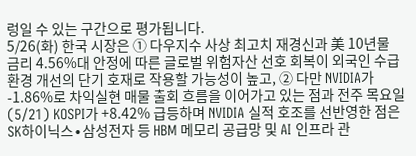렁일 수 있는 구간으로 평가됩니다.
5/26(화) 한국 시장은 ① 다우지수 사상 최고치 재경신과 美 10년물 금리 4.56%대 안정에 따른 글로벌 위험자산 선호 회복이 외국인 수급 환경 개선의 단기 호재로 작용할 가능성이 높고, ② 다만 NVIDIA가 -1.86%로 차익실현 매물 출회 흐름을 이어가고 있는 점과 전주 목요일(5/21) KOSPI가 +8.42% 급등하며 NVIDIA 실적 호조를 선반영한 점은 SK하이닉스∙삼성전자 등 HBM 메모리 공급망 및 AI 인프라 관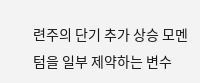련주의 단기 추가 상승 모멘텀을 일부 제약하는 변수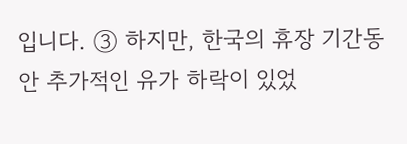입니다. ③ 하지만, 한국의 휴장 기간동안 추가적인 유가 하락이 있었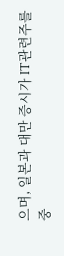으며, 일본과 대만 증시가 IT관련주를 중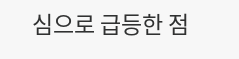심으로 급등한 점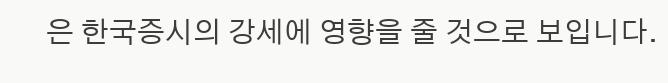은 한국증시의 강세에 영향을 줄 것으로 보입니다.